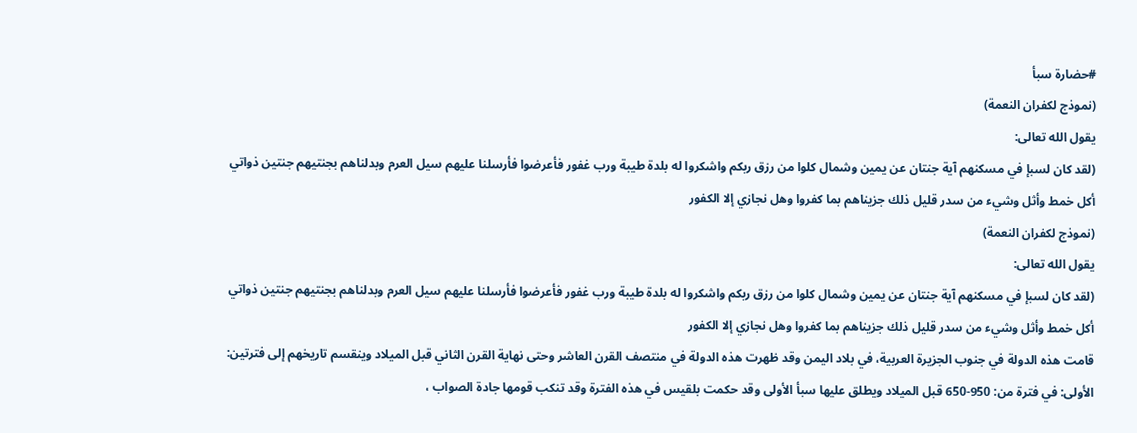#حضارة سبأ
(نموذج لكفران النعمة)
يقول الله تعالى:
(لقد كان لسبإ في مسكنهم آية جنتان عن يمين وشمال كلوا من رزق ربكم واشكروا له بلدة طيبة ورب غفور فأعرضوا فأرسلنا عليهم سيل العرم وبدلناهم بجنتيهم جنتين ذواتي أكل خمط وأثل وشيء من سدر قليل ذلك جزيناهم بما كفروا وهل نجازي إلا الكفور
(نموذج لكفران النعمة)
يقول الله تعالى:
(لقد كان لسبإ في مسكنهم آية جنتان عن يمين وشمال كلوا من رزق ربكم واشكروا له بلدة طيبة ورب غفور فأعرضوا فأرسلنا عليهم سيل العرم وبدلناهم بجنتيهم جنتين ذواتي أكل خمط وأثل وشيء من سدر قليل ذلك جزيناهم بما كفروا وهل نجازي إلا الكفور
قامت هذه الدولة في جنوب الجزيرة العربية، في بلاد اليمن وقد ظهرت هذه الدولة في منتصف القرن العاشر وحتى نهاية القرن الثاني قبل الميلاد وينقسم تاريخهم إلى فترتين:
الأولى: في فترة من: 950-650 قبل الميلاد ويطلق عليها سبأ الأولى وقد حكمت بلقيس في هذه الفترة وقد تنكب قومها جادة الصواب ،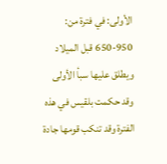الأولى: في فترة من: 950-650 قبل الميلاد ويطلق عليها سبأ الأولى وقد حكمت بلقيس في هذه الفترة وقد تنكب قومها جادة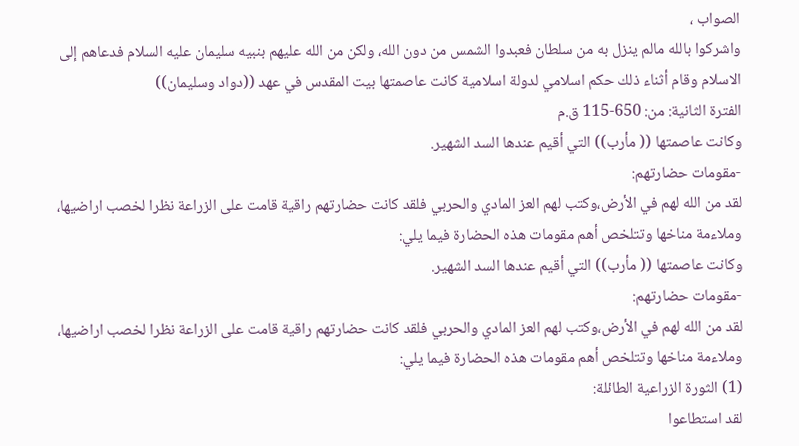الصواب ،
واشركوا بالله مالم ينزل به من سلطان فعبدوا الشمس من دون الله، ولكن من الله عليهم بنبيه سليمان عليه السلام فدعاهم إلى الاسلام وقام أثناء ذلك حكم اسلامي لدولة اسلامية كانت عاصمتها بيت المقدس في عهد ((دواد وسليمان))
الفترة الثانية: من: 650-115 ق.م
وكانت عاصمتها (( مأرب)) التي أقيم عندها السد الشهير.
-مقومات حضارتهم:
لقد من الله لهم في الأرض،وكتب لهم العز المادي والحربي فلقد كانت حضارتهم راقية قامت على الزراعة نظرا لخصب اراضيها، وملاءمة مناخها وتتلخص أهم مقومات هذه الحضارة فيما يلي:
وكانت عاصمتها (( مأرب)) التي أقيم عندها السد الشهير.
-مقومات حضارتهم:
لقد من الله لهم في الأرض،وكتب لهم العز المادي والحربي فلقد كانت حضارتهم راقية قامت على الزراعة نظرا لخصب اراضيها، وملاءمة مناخها وتتلخص أهم مقومات هذه الحضارة فيما يلي:
(1) الثورة الزراعية الطائلة:
لقد استطاعوا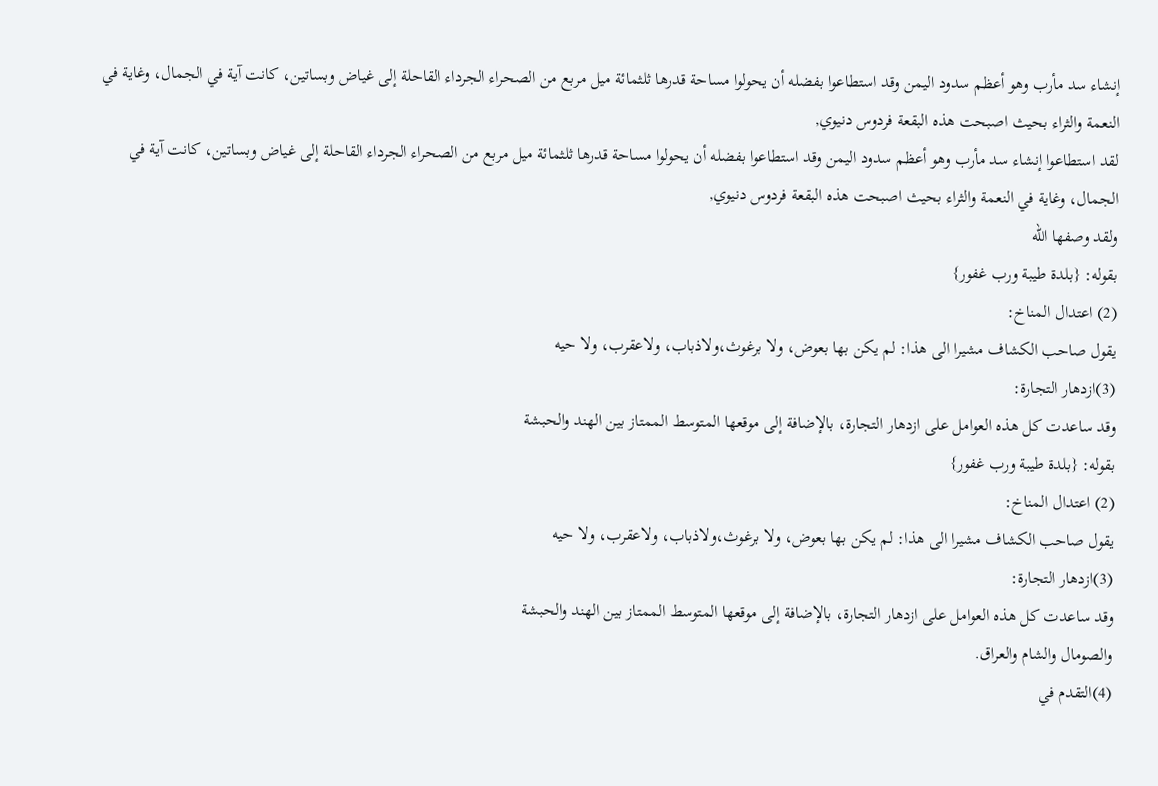إنشاء سد مأرب وهو أعظم سدود اليمن وقد استطاعوا بفضله أن يحولوا مساحة قدرها ثلثمائة ميل مربع من الصحراء الجرداء القاحلة إلى غياض وبساتين، كانت آية في الجمال، وغاية في النعمة والثراء بحيث اصبحت هذه البقعة فردوس دنيوي,
لقد استطاعوا إنشاء سد مأرب وهو أعظم سدود اليمن وقد استطاعوا بفضله أن يحولوا مساحة قدرها ثلثمائة ميل مربع من الصحراء الجرداء القاحلة إلى غياض وبساتين، كانت آية في الجمال، وغاية في النعمة والثراء بحيث اصبحت هذه البقعة فردوس دنيوي,
ولقد وصفها الله
بقوله: {بلدة طيبة ورب غفور}
(2) اعتدال المناخ:
يقول صاحب الكشاف مشيرا الى هذا: لم يكن بها بعوض، ولا برغوث،ولاذباب، ولاعقرب، ولا حيه
(3)ازدهار التجارة:
وقد ساعدت كل هذه العوامل على ازدهار التجارة، بالإضافة إلى موقعها المتوسط الممتاز بين الهند والحبشة
بقوله: {بلدة طيبة ورب غفور}
(2) اعتدال المناخ:
يقول صاحب الكشاف مشيرا الى هذا: لم يكن بها بعوض، ولا برغوث،ولاذباب، ولاعقرب، ولا حيه
(3)ازدهار التجارة:
وقد ساعدت كل هذه العوامل على ازدهار التجارة، بالإضافة إلى موقعها المتوسط الممتاز بين الهند والحبشة
والصومال والشام والعراق.
(4)التقدم في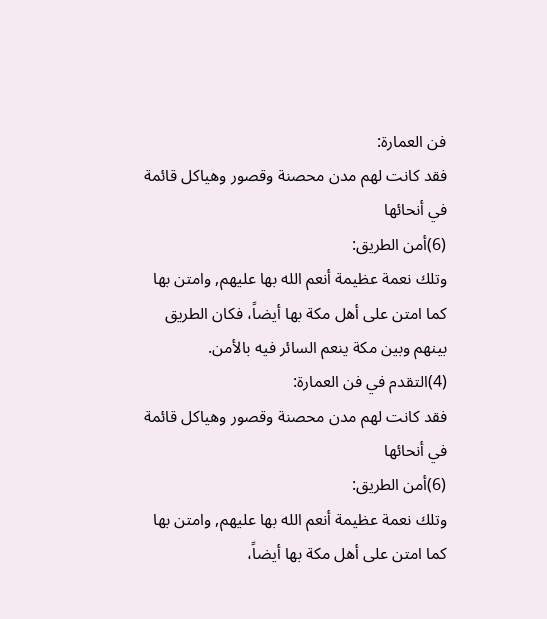فن العمارة:
فقد كانت لهم مدن محصنة وقصور وهياكل قائمة في أنحائها
(6)أمن الطريق:
وتلك نعمة عظيمة أنعم الله بها عليهم, وامتن بها كما امتن على أهل مكة بها أيضاً، فكان الطريق بينهم وبين مكة ينعم السائر فيه بالأمن.
(4)التقدم في فن العمارة:
فقد كانت لهم مدن محصنة وقصور وهياكل قائمة في أنحائها
(6)أمن الطريق:
وتلك نعمة عظيمة أنعم الله بها عليهم, وامتن بها كما امتن على أهل مكة بها أيضاً،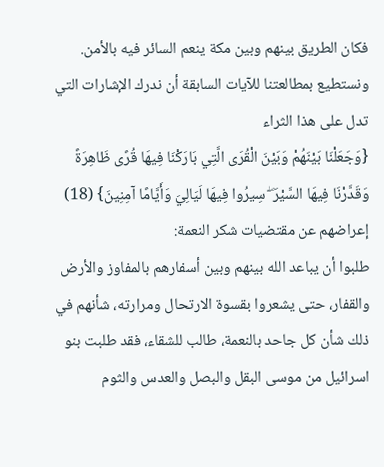فكان الطريق بينهم وبين مكة ينعم السائر فيه بالأمن.
ونستطيع بمطالعتنا للآيات السابقة أن ندرك الإشارات التي تدل على هذا الثراء
{وَجَعَلْنَا بَيْنَهُمْ وَبَيْنَ الْقُرَى الَّتِي بَارَكْنَا فِيهَا قُرًى ظَاهِرَةً وَقَدَّرْنَا فِيهَا السَّيْرَ ۖ سِيرُوا فِيهَا لَيَالِيَ وَأَيَّامًا آمِنِينَ} (18)
إعراضهم عن مقتضيات شكر النعمة:
طلبوا أن يباعد الله بينهم وبين أسفارهم بالمفاوز والأرض والقفار، حتى يشعروا بقسوة الارتحال ومرارته، شأنهم في ذلك شأن كل جاحد بالنعمة، طالب للشقاء، فقد طلبت بنو اسرائيل من موسى البقل والبصل والعدس والثوم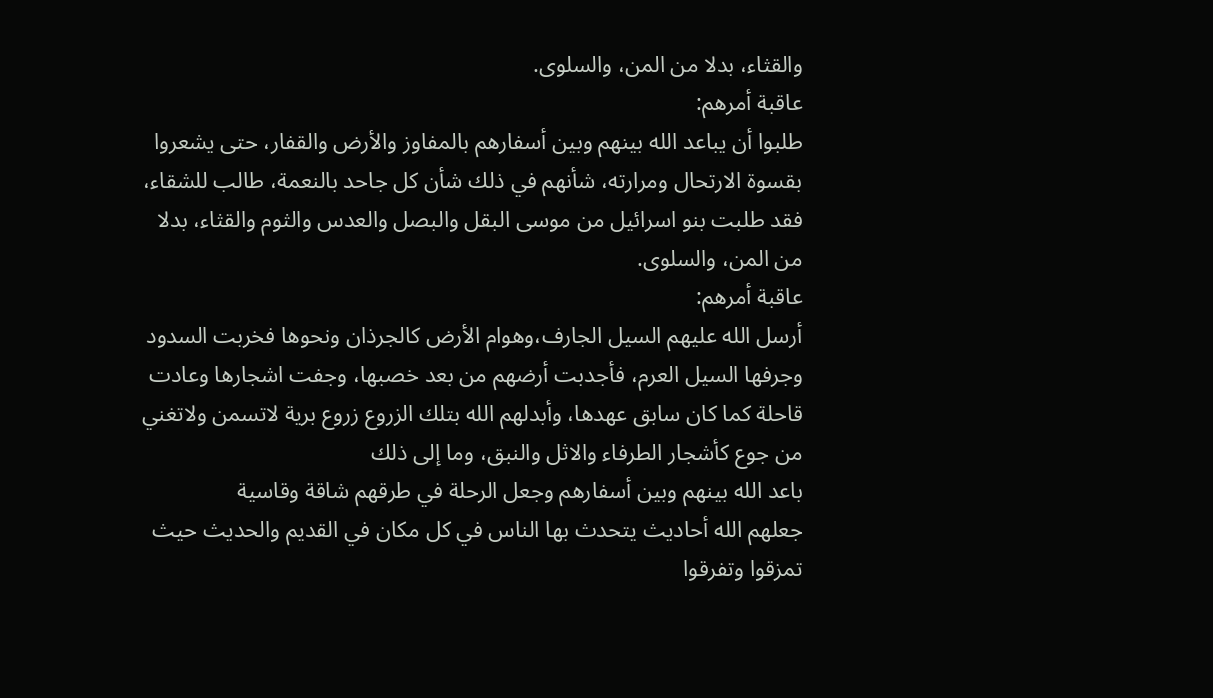والقثاء، بدلا من المن، والسلوى.
عاقبة أمرهم:
طلبوا أن يباعد الله بينهم وبين أسفارهم بالمفاوز والأرض والقفار، حتى يشعروا بقسوة الارتحال ومرارته، شأنهم في ذلك شأن كل جاحد بالنعمة، طالب للشقاء، فقد طلبت بنو اسرائيل من موسى البقل والبصل والعدس والثوم والقثاء، بدلا من المن، والسلوى.
عاقبة أمرهم:
أرسل الله عليهم السيل الجارف،وهوام الأرض كالجرذان ونحوها فخربت السدود وجرفها السيل العرم، فأجدبت أرضهم من بعد خصبها، وجفت اشجارها وعادت قاحلة كما كان سابق عهدها، وأبدلهم الله بتلك الزروع زروع برية لاتسمن ولاتغني من جوع كأشجار الطرفاء والاثل والنبق، وما إلى ذلك
باعد الله بينهم وبين أسفارهم وجعل الرحلة في طرقهم شاقة وقاسية
جعلهم الله أحاديث يتحدث بها الناس في كل مكان في القديم والحديث حيث تمزقوا وتفرقوا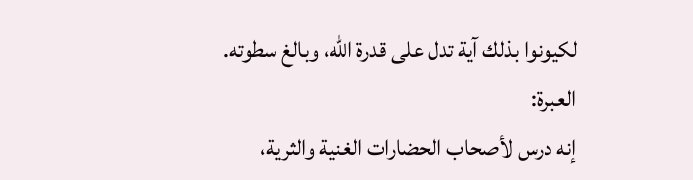لكيونوا بذلك آية تدل على قدرة الله، وبالغ سطوته.
العبرة:
إنه درس لأصحاب الحضارات الغنية والثرية،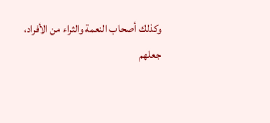وكذلك أصحاب النعمة والثراء من الأفراد،
جعلهم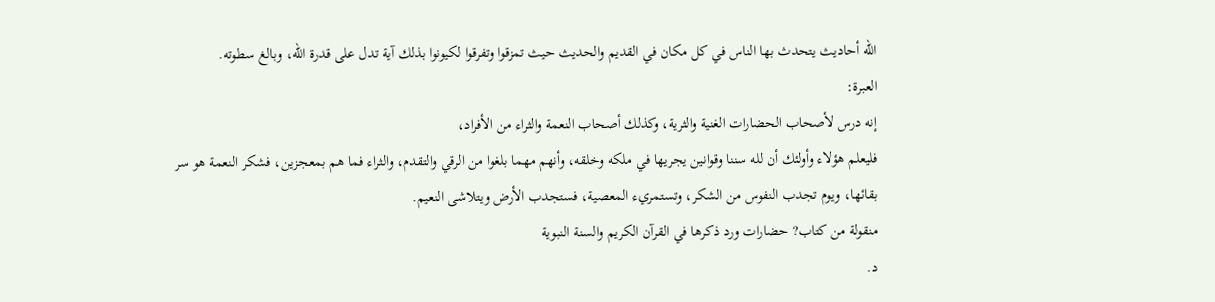الله أحاديث يتحدث بها الناس في كل مكان في القديم والحديث حيث تمزقوا وتفرقوا لكيونوا بذلك آية تدل على قدرة الله، وبالغ سطوته.
العبرة:
إنه درس لأصحاب الحضارات الغنية والثرية، وكذلك أصحاب النعمة والثراء من الأفراد،
فليعلم هؤلاء وأولئك أن لله سننا وقوانين يجريها في ملكه وخلقه، وأنهم مهما بلغوا من الرقي والتقدم، والثراء فما هم بمعجزين، فشكر النعمة هو سر بقائها، ويوم تجدب النفوس من الشكر، وتستمريء المعصية، فستجدب الأرض ويتلاشى النعيم.
منقولة من كتاب? حضارات ورد ذكرها في القرآن الكريم والسنة النبوية
د.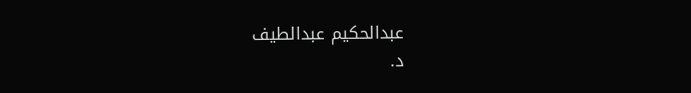عبدالحكيم عبدالطيف
د.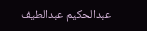عبدالحكيم عبدالطيف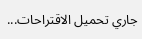جاري تحميل الاقتراحات...